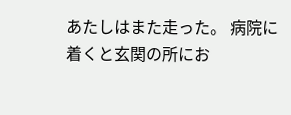あたしはまた走った。 病院に着くと玄関の所にお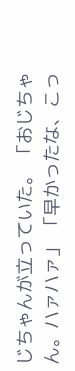じちゃんが立っていた。 「おじちゃん。ハァハァ」 「早かったな、こっ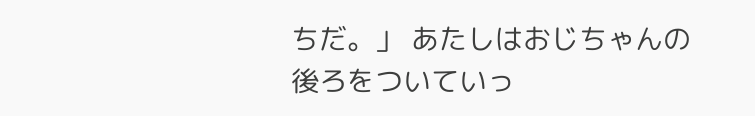ちだ。」 あたしはおじちゃんの後ろをついていっ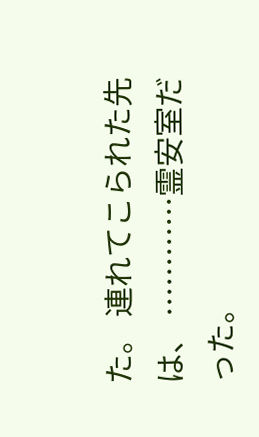た。 連れてこられた先は、 …………霊安室だった。